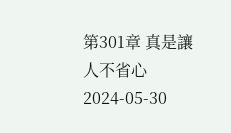第301章 真是讓人不省心
2024-05-30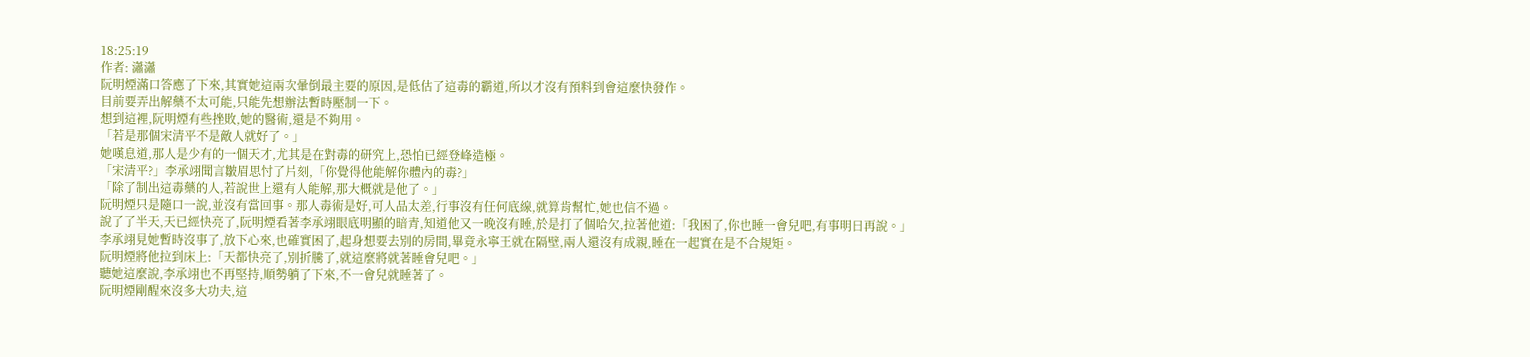18:25:19
作者: 瀟瀟
阮明煙滿口答應了下來,其實她這兩次暈倒最主要的原因,是低估了這毒的霸道,所以才沒有預料到會這麼快發作。
目前要弄出解藥不太可能,只能先想辦法暫時壓制一下。
想到這裡,阮明煙有些挫敗,她的醫術,還是不夠用。
「若是那個宋清平不是敵人就好了。」
她嘆息道,那人是少有的一個天才,尤其是在對毒的研究上,恐怕已經登峰造極。
「宋清平?」李承翊聞言皺眉思忖了片刻,「你覺得他能解你體內的毒?」
「除了制出這毒藥的人,若說世上還有人能解,那大概就是他了。」
阮明煙只是隨口一說,並沒有當回事。那人毒術是好,可人品太差,行事沒有任何底線,就算肯幫忙,她也信不過。
說了了半天,天已經快亮了,阮明煙看著李承翊眼底明顯的暗青,知道他又一晚沒有睡,於是打了個哈欠,拉著他道:「我困了,你也睡一會兒吧,有事明日再說。」
李承翊見她暫時沒事了,放下心來,也確實困了,起身想要去別的房間,畢竟永寧王就在隔壁,兩人還沒有成親,睡在一起實在是不合規矩。
阮明煙將他拉到床上:「天都快亮了,別折騰了,就這麼將就著睡會兒吧。」
聽她這麼說,李承翊也不再堅持,順勢躺了下來,不一會兒就睡著了。
阮明煙剛醒來沒多大功夫,這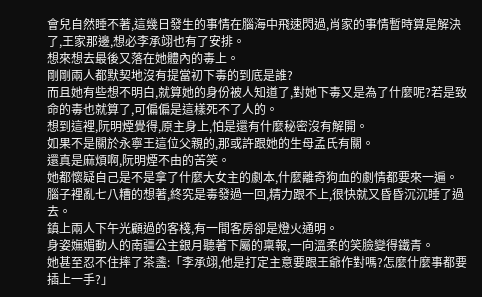會兒自然睡不著,這幾日發生的事情在腦海中飛速閃過,肖家的事情暫時算是解決了,王家那邊,想必李承翊也有了安排。
想來想去最後又落在她體內的毒上。
剛剛兩人都默契地沒有提當初下毒的到底是誰?
而且她有些想不明白,就算她的身份被人知道了,對她下毒又是為了什麼呢?若是致命的毒也就算了,可偏偏是這樣死不了人的。
想到這裡,阮明煙覺得,原主身上,怕是還有什麼秘密沒有解開。
如果不是關於永寧王這位父親的,那或許跟她的生母孟氏有關。
還真是麻煩啊,阮明煙不由的苦笑。
她都懷疑自己是不是拿了什麼大女主的劇本,什麼離奇狗血的劇情都要來一遍。
腦子裡亂七八糟的想著,終究是毒發過一回,精力跟不上,很快就又昏昏沉沉睡了過去。
鎮上兩人下午光顧過的客棧,有一間客房卻是燈火通明。
身姿嫵媚動人的南疆公主銀月聽著下屬的稟報,一向溫柔的笑臉變得鐵青。
她甚至忍不住摔了茶盞:「李承翊,他是打定主意要跟王爺作對嗎?怎麼什麼事都要插上一手?」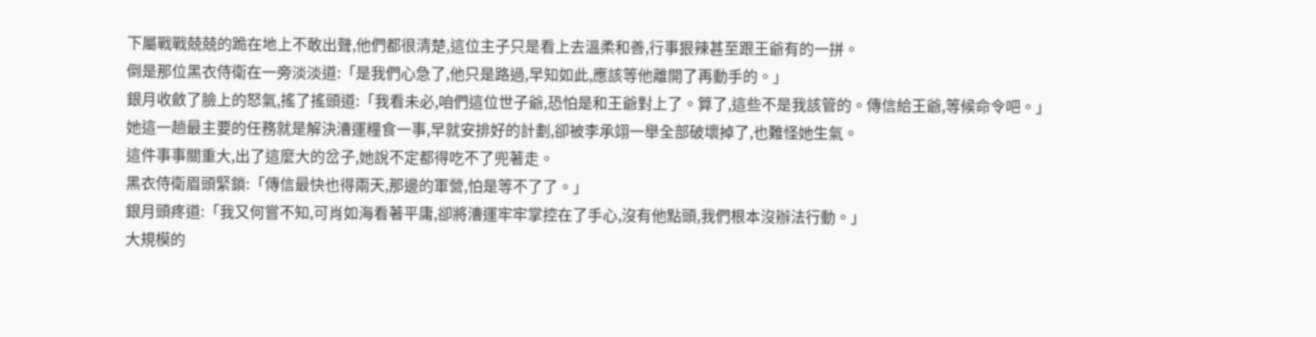下屬戰戰兢兢的跪在地上不敢出聲,他們都很清楚,這位主子只是看上去溫柔和善,行事狠辣甚至跟王爺有的一拼。
倒是那位黑衣侍衛在一旁淡淡道:「是我們心急了,他只是路過,早知如此,應該等他離開了再動手的。」
銀月收斂了臉上的怒氣,搖了搖頭道:「我看未必,咱們這位世子爺,恐怕是和王爺對上了。算了,這些不是我該管的。傳信給王爺,等候命令吧。」
她這一趟最主要的任務就是解決漕運糧食一事,早就安排好的計劃,卻被李承翊一舉全部破壞掉了,也難怪她生氣。
這件事事關重大,出了這麼大的岔子,她說不定都得吃不了兜著走。
黑衣侍衛眉頭緊鎖:「傳信最快也得兩天,那邊的軍營,怕是等不了了。」
銀月頭疼道:「我又何嘗不知,可肖如海看著平庸,卻將漕運牢牢掌控在了手心,沒有他點頭,我們根本沒辦法行動。」
大規模的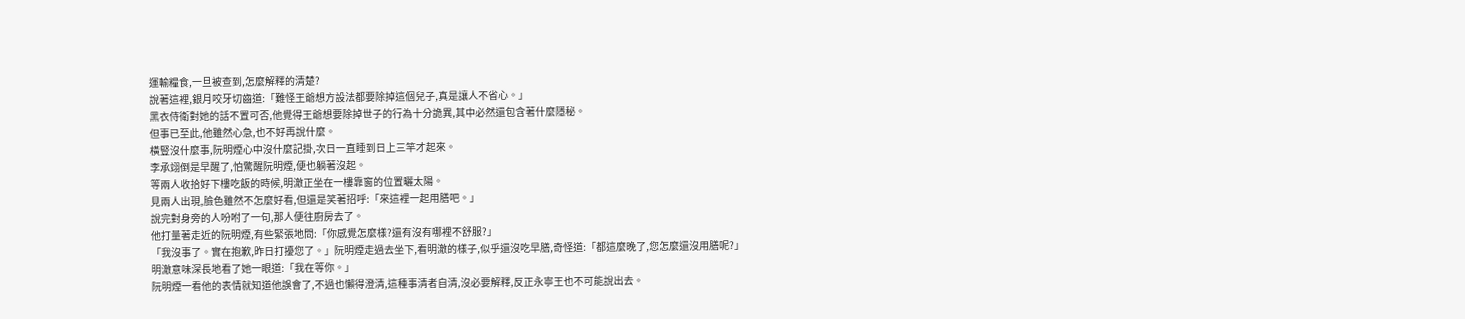運輸糧食,一旦被查到,怎麼解釋的清楚?
說著這裡,銀月咬牙切齒道:「難怪王爺想方設法都要除掉這個兒子,真是讓人不省心。」
黑衣侍衛對她的話不置可否,他覺得王爺想要除掉世子的行為十分詭異,其中必然還包含著什麼隱秘。
但事已至此,他雖然心急,也不好再說什麼。
橫豎沒什麼事,阮明煙心中沒什麼記掛,次日一直睡到日上三竿才起來。
李承翊倒是早醒了,怕驚醒阮明煙,便也躺著沒起。
等兩人收拾好下樓吃飯的時候,明澈正坐在一樓靠窗的位置曬太陽。
見兩人出現,臉色雖然不怎麼好看,但還是笑著招呼:「來這裡一起用膳吧。」
說完對身旁的人吩咐了一句,那人便往廚房去了。
他打量著走近的阮明煙,有些緊張地問:「你感覺怎麼樣?還有沒有哪裡不舒服?」
「我沒事了。實在抱歉,昨日打擾您了。」阮明煙走過去坐下,看明澈的樣子,似乎還沒吃早膳,奇怪道:「都這麼晚了,您怎麼還沒用膳呢?」
明澈意味深長地看了她一眼道:「我在等你。」
阮明煙一看他的表情就知道他誤會了,不過也懶得澄清,這種事清者自清,沒必要解釋,反正永寧王也不可能說出去。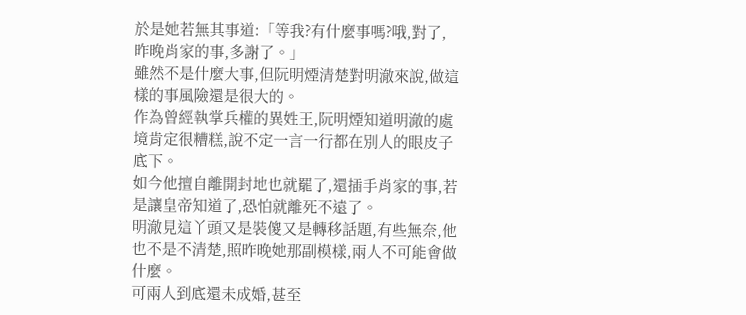於是她若無其事道:「等我?有什麼事嗎?哦,對了,昨晚肖家的事,多謝了。」
雖然不是什麼大事,但阮明煙清楚對明澈來說,做這樣的事風險還是很大的。
作為曾經執掌兵權的異姓王,阮明煙知道明澈的處境肯定很糟糕,說不定一言一行都在別人的眼皮子底下。
如今他擅自離開封地也就罷了,還插手肖家的事,若是讓皇帝知道了,恐怕就離死不遠了。
明澈見這丫頭又是裝傻又是轉移話題,有些無奈,他也不是不清楚,照昨晚她那副模樣,兩人不可能會做什麼。
可兩人到底還未成婚,甚至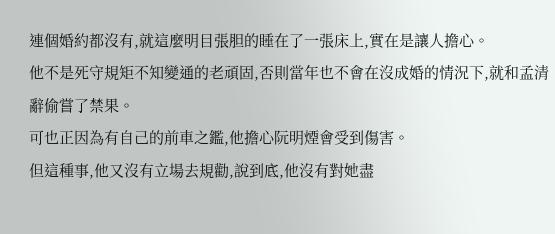連個婚約都沒有,就這麼明目張胆的睡在了一張床上,實在是讓人擔心。
他不是死守規矩不知變通的老頑固,否則當年也不會在沒成婚的情況下,就和孟清辭偷嘗了禁果。
可也正因為有自己的前車之鑑,他擔心阮明煙會受到傷害。
但這種事,他又沒有立場去規勸,說到底,他沒有對她盡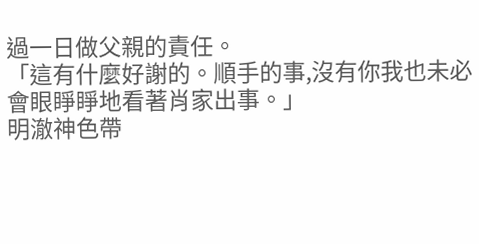過一日做父親的責任。
「這有什麼好謝的。順手的事,沒有你我也未必會眼睜睜地看著肖家出事。」
明澈神色帶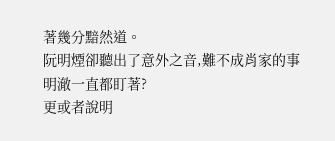著幾分黯然道。
阮明煙卻聽出了意外之音,難不成肖家的事明澈一直都盯著?
更或者說明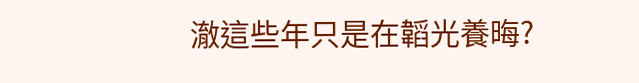澈這些年只是在韜光養晦?